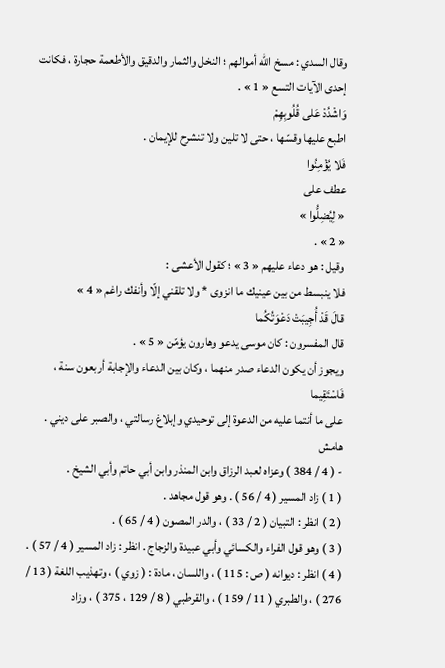وقال السدي : مسخ اللّه أموالهم ؛ النخل والثمار والدقيق والأطعمة حجارة ، فكانت إحدى الآيات التسع « 1 » .
وَاشْدُدْ عَلى قُلُوبِهِمْ
اطبع عليها وقسّها ، حتى لا تلين ولا تنشرح للإيمان .
فَلا يُؤْمِنُوا
عطف على
« لِيُضِلُّوا »
« 2 » .
وقيل : هو دعاء عليهم « 3 » ؛ كقول الأعشى :
فلا ينبسط من بين عينيك ما انزوى * ولا تلقني إلّا وأنفك راغم « 4 »
قالَ قَدْ أُجِيبَتْ دَعْوَتُكُما
قال المفسرون : كان موسى يدعو وهارون يؤمّن « 5 » .
ويجوز أن يكون الدعاء صدر منهما ، وكان بين الدعاء والإجابة أربعون سنة ،
فَاسْتَقِيما
على ما أنتما عليه من الدعوة إلى توحيدي وإبلاغ رسالتي ، والصبر على ديني .
هامش
- ( 4 / 384 ) وعزاه لعبد الرزاق وابن المنذر وابن أبي حاتم وأبي الشيخ .
( 1 ) زاد المسير ( 4 / 56 ) . وهو قول مجاهد .
( 2 ) انظر : التبيان ( 2 / 33 ) ، والدر المصون ( 4 / 65 ) .
( 3 ) وهو قول الفراء والكسائي وأبي عبيدة والزجاج . انظر : زاد المسير ( 4 / 57 ) .
( 4 ) انظر : ديوانه ( ص : 115 ) ، واللسان ، مادة : ( زوي ) ، وتهذيب اللغة ( 13 / 276 ) ، والطبري ( 11 / 159 ) ، والقرطبي ( 8 / 129 ، 375 ) ، وزاد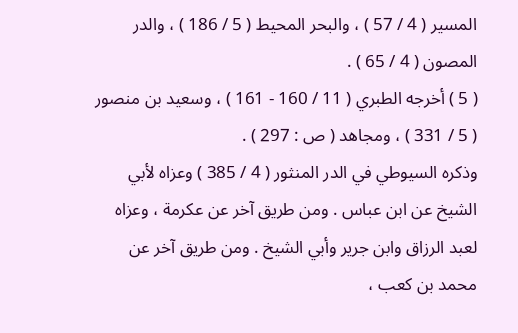المسير ( 4 / 57 ) ، والبحر المحيط ( 5 / 186 ) ، والدر المصون ( 4 / 65 ) .
( 5 ) أخرجه الطبري ( 11 / 160 - 161 ) ، وسعيد بن منصور ( 5 / 331 ) ، ومجاهد ( ص : 297 ) .
وذكره السيوطي في الدر المنثور ( 4 / 385 ) وعزاه لأبي الشيخ عن ابن عباس . ومن طريق آخر عن عكرمة ، وعزاه لعبد الرزاق وابن جرير وأبي الشيخ . ومن طريق آخر عن محمد بن كعب ،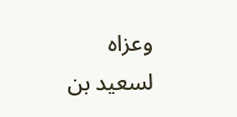وعزاه لسعيد بن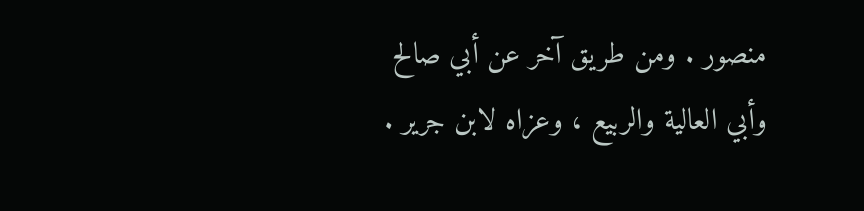منصور . ومن طريق آخر عن أبي صالح وأبي العالية والربيع ، وعزاه لابن جرير .